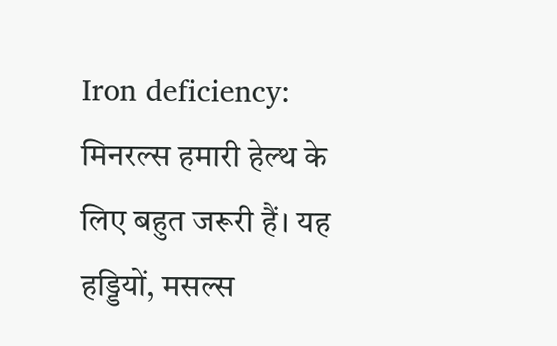Iron deficiency: मिनरल्स हमारी हेल्थ के लिए बहुत जरूरी हैं। यह हड्डियों, मसल्स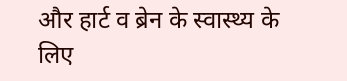और हार्ट व ब्रेन के स्वास्थ्य के लिए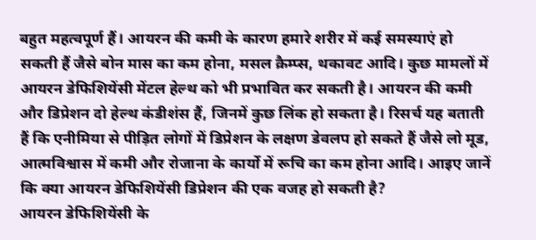बहुत महत्वपूर्ण हैं। आयरन की कमी के कारण हमारे शरीर में कई समस्याएं हो सकती हैं जैसे बोन मास का कम होना, मसल क्रैम्प्स, थकावट आदि। कुछ मामलों में आयरन डेफिशियेंसी मेंटल हेल्थ को भी प्रभावित कर सकती है। आयरन की कमी और डिप्रेशन दो हेल्थ कंडीशंस हैं, जिनमें कुछ लिंक हो सकता है। रिसर्च यह बताती हैं कि एनीमिया से पीड़ित लोगों में डिप्रेशन के लक्षण डेवलप हो सकते हैं जैसे लो मूड, आत्मविश्वास में कमी और रोजाना के कार्यो में रूचि का कम होना आदि। आइए जानें कि क्या आयरन डेफिशियेंसी डिप्रेशन की एक वजह हो सकती है?
आयरन डेफिशियेंसी के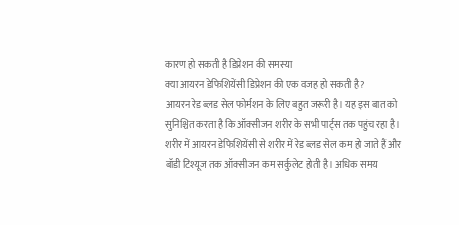कारण हो सकती है डिप्रेशन की समस्या
क्या आयरन डेफिशियेंसी डिप्रेशन की एक वजह हो सकती है?
आयरन रेड ब्लड सेल फोर्मशन के लिए बहुत जरूरी है। यह इस बात को सुनिश्चित करता है कि ऑक्सीजन शरीर के सभी पार्ट्स तक पहुंच रहा है। शरीर में आयरन डेफिशियेंसी से शरीर में रेड ब्लड सेल कम हो जाते हैं और बॉडी टिश्यूज तक ऑक्सीजन कम सर्कुलेट होती है। अधिक समय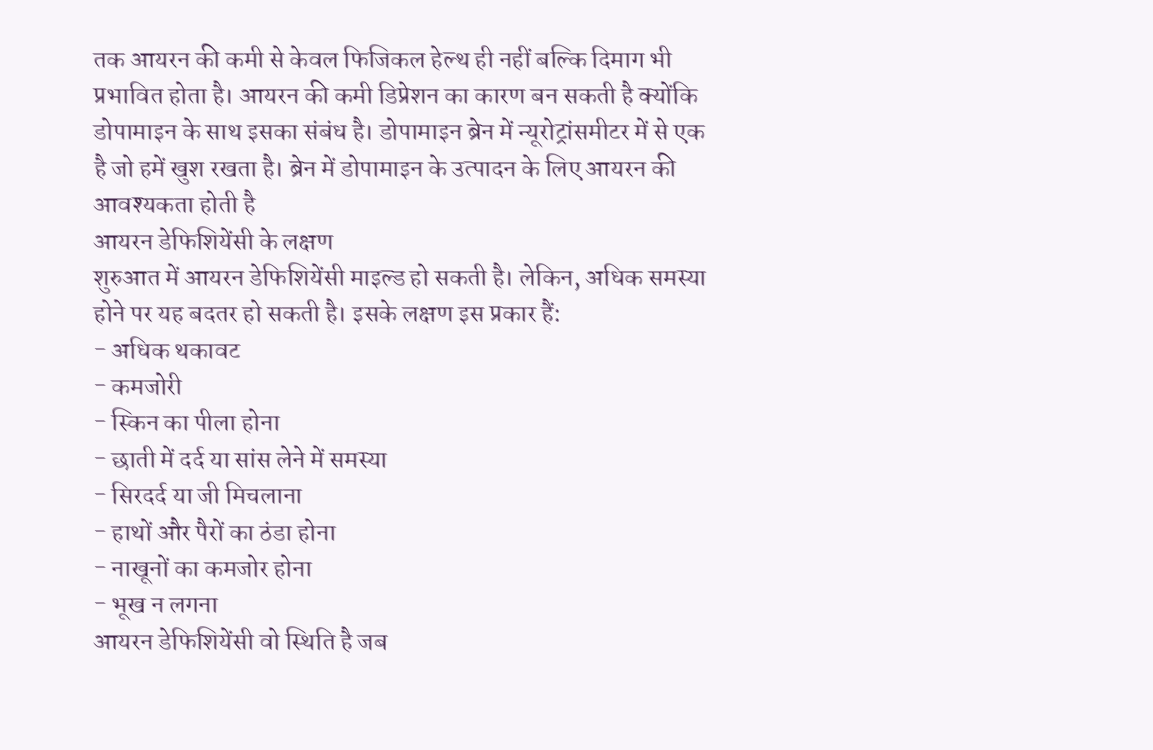तक आयरन की कमी से केवल फिजिकल हेल्थ ही नहीं बल्कि दिमाग भी प्रभावित होता है। आयरन की कमी डिप्रेशन का कारण बन सकती है क्योंकि डोपामाइन के साथ इसका संबंध है। डोपामाइन ब्रेन में न्यूरोट्रांसमीटर में से एक है जो हमें खुश रखता है। ब्रेन में डोपामाइन के उत्पादन के लिए आयरन की आवश्यकता होती है
आयरन डेफिशियेंसी के लक्षण
शुरुआत में आयरन डेफिशियेंसी माइल्ड हो सकती है। लेकिन, अधिक समस्या होने पर यह बदतर हो सकती है। इसके लक्षण इस प्रकार हैं:
- अधिक थकावट
- कमजोरी
- स्किन का पीला होना
- छाती में दर्द या सांस लेने में समस्या
- सिरदर्द या जी मिचलाना
- हाथों और पैरों का ठंडा होना
- नाखूनों का कमजोर होना
- भूख न लगना
आयरन डेफिशियेंसी वो स्थिति है जब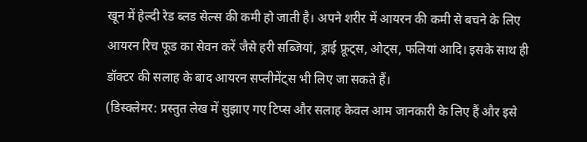खून में हेल्दी रेड ब्लड सेल्स की कमी हो जाती है। अपने शरीर में आयरन की कमी से बचने के लिए आयरन रिच फूड का सेवन करें जैसे हरी सब्जियां, ड्राई फ्रूट्स, ओट्स, फलियां आदि। इसके साथ ही डॉक्टर की सलाह के बाद आयरन सप्लीमेंट्स भी लिए जा सकते हैं।
(डिस्क्लेमर: प्रस्तुत लेख में सुझाए गए टिप्स और सलाह केवल आम जानकारी के लिए हैं और इसे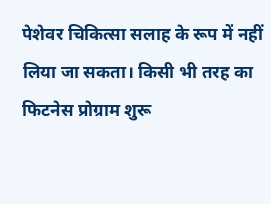पेशेवर चिकित्सा सलाह के रूप में नहीं लिया जा सकता। किसी भी तरह का फिटनेस प्रोग्राम शुरू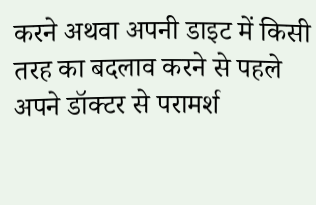करने अथवा अपनी डाइट में किसी तरह का बदलाव करने से पहले अपने डॉक्टर से परामर्श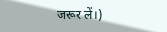जरूर लें।)